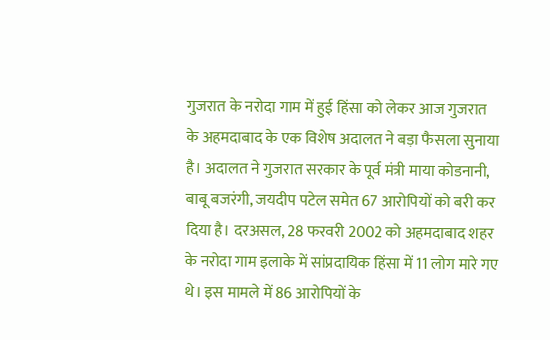गुजरात के नरोदा गाम में हुई हिंसा को लेकर आज गुजरात के अहमदाबाद के एक विशेष अदालत ने बड़ा फैसला सुनाया है। अदालत ने गुजरात सरकार के पूर्व मंत्री माया कोडनानी, बाबू बजरंगी, जयदीप पटेल समेत 67 आरोपियों को बरी कर दिया है। दरअसल, 28 फरवरी 2002 को अहमदाबाद शहर के नरोदा गाम इलाके में सांप्रदायिक हिंसा में 11 लोग मारे गए थे। इस मामले में 86 आरोपियों के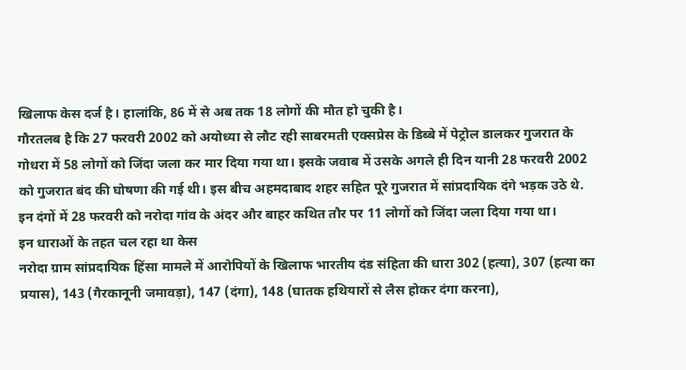खिलाफ केस दर्ज है। हालांकि, 86 में से अब तक 18 लोगों की मौत हो चुकी है।
गौरतलब है कि 27 फरवरी 2002 को अयोध्या से लौट रही साबरमती एक्सप्रेस के डिब्बे में पेट्रोल डालकर गुजरात के गोधरा में 58 लोगों को जिंदा जला कर मार दिया गया था। इसके जवाब में उसके अगले ही दिन यानी 28 फरवरी 2002 को गुजरात बंद की घोषणा की गई थी। इस बीच अहमदाबाद शहर सहित पूरे गुजरात में सांप्रदायिक दंगे भड़क उठे थे. इन दंगों में 28 फरवरी को नरोदा गांव के अंदर और बाहर कथित तौर पर 11 लोगों को जिंदा जला दिया गया था।
इन धाराओं के तहत चल रहा था केस
नरोदा ग्राम सांप्रदायिक हिंसा मामले में आरोपियों के खिलाफ भारतीय दंड संहिता की धारा 302 (हत्या), 307 (हत्या का प्रयास), 143 (गैरकानूनी जमावड़ा), 147 (दंगा), 148 (घातक हथियारों से लैस होकर दंगा करना),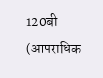120बी (आपराधिक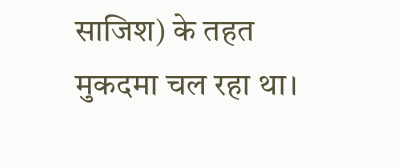साजिश) के तहत मुकदमा चल रहा था।